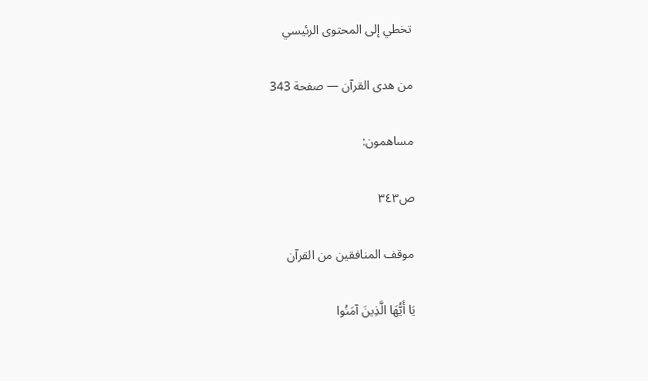تخطي إلى المحتوى الرئيسي

من هدى القرآن — صفحة 343

مساهمون:

ص٣٤٣

موقف المنافقين من القرآن

يَا أَيُّهَا الَّذِينَ آمَنُوا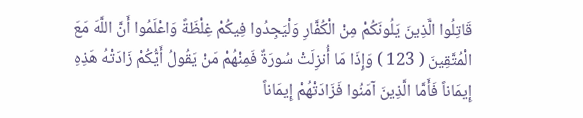قَاتِلُوا الَّذِينَ يَلُونَكُمْ مِنْ الْكُفَّارِ وَلْيَجِدُوا فِيكُمْ غِلْظَةً وَاعْلَمُوا أَنَّ اللَّهَ مَعَ الْمُتَّقِينَ ( 123 ) وَإِذَا مَا أُنزِلَتْ سُورَةٌ فَمِنْهُمْ مَنْ يَقُولُ أَيُّكُمْ زَادَتْهُ هَذِهِ إِيمَاناً فَأَمَّا الَّذِينَ آمَنُوا فَزَادَتْهُمْ إِيمَاناً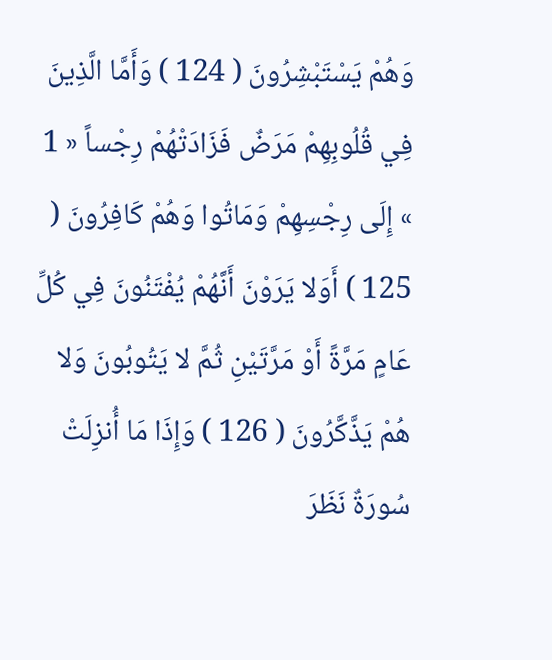وَهُمْ يَسْتَبْشِرُونَ ( 124 ) وَأَمَّا الَّذِينَ فِي قُلُوبِهِمْ مَرَضٌ فَزَادَتْهُمْ رِجْساً « 1 » إِلَى رِجْسِهِمْ وَمَاتُوا وَهُمْ كَافِرُونَ ( 125 ) أَوَلا يَرَوْنَ أَنَّهُمْ يُفْتَنُونَ فِي كُلِّ عَامٍ مَرَّةً أَوْ مَرَّتَيْنِ ثُمَّ لا يَتُوبُونَ وَلا هُمْ يَذَّكَّرُونَ ( 126 ) وَإِذَا مَا أُنزِلَتْ سُورَةٌ نَظَرَ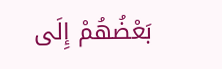بَعْضُهُمْ إِلَى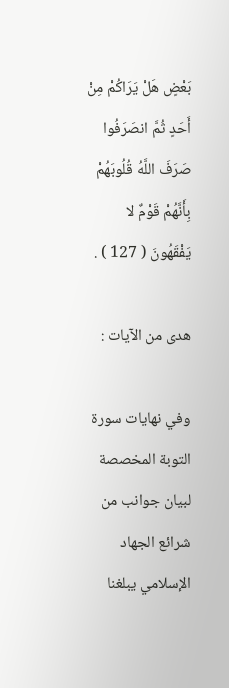بَعْضٍ هَلْ يَرَاكُمْ مِنْ أَحَدٍ ثُمَّ انصَرَفُوا صَرَفَ اللَّهُ قُلُوبَهُمْ بِأَنَّهُمْ قَوْمٌ لا يَفْقَهُونَ ( 127 ) .

هدى من الآيات :

وفي نهايات سورة التوبة المخصصة لبيان جوانب من شرائع الجهاد الإسلامي يبلغنا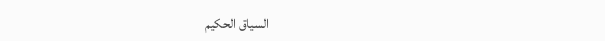السياق الحكيم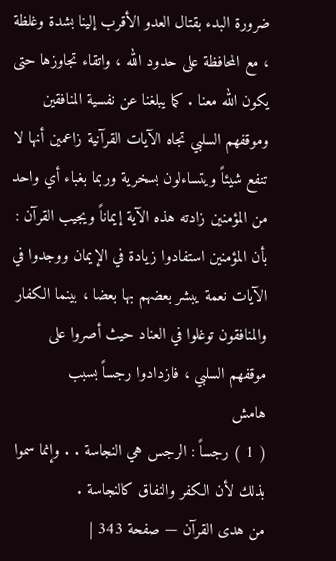ضرورة البدء بقتال العدو الأقرب إلينا بشدة وغلظة ، مع المحافظة على حدود الله ، واتقاء تجاوزها حتى يكون الله معنا . كما يبلغنا عن نفسية المنافقين وموقفهم السلبي تجاه الآيات القرآنية زاعمين أنها لا تنفع شيئاً ويتساءلون بسخرية وربما بغباء أي واحد من المؤمنين زادته هذه الآية إيماناً ويجيب القرآن : بأن المؤمنين استفادوا زيادة في الإيمان ووجدوا في الآيات نعمة يبشر بعضهم بها بعضا ، بينما الكفار والمنافقون توغلوا في العناد حيث أصروا على موقفهم السلبي ، فازدادوا رجساً بسبب
هامش
( 1 ) رجساً : الرجس هي النجاسة . . وإنما سموا بذلك لأن الكفر والنفاق كالنجاسة .
من هدى القرآن — صفحة 343 |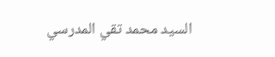السيد محمد تقي المدرسي